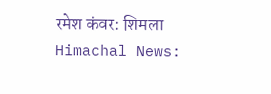रमेश कंवर: शिमला
Himachal News: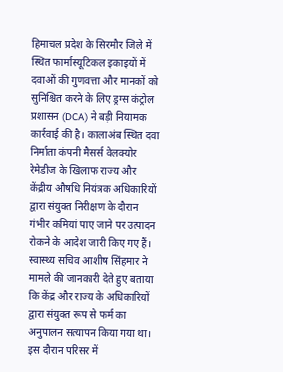हिमाचल प्रदेश के सिरमौर जिले में स्थित फार्मास्यूटिकल इकाइयों में दवाओं की गुणवत्ता और मानकों को सुनिश्चित करने के लिए ड्रग्स कंट्रोल प्रशासन (DCA) ने बड़ी नियामक कार्रवाई की है। कालाअंब स्थित दवा निर्माता कंपनी मैसर्स वेलक्योर रेमेडीज के खिलाफ राज्य और केंद्रीय औषधि नियंत्रक अधिकारियों द्वारा संयुक्त निरीक्षण के दौरान गंभीर कमियां पाए जाने पर उत्पादन रोकने के आदेश जारी किए गए हैं।
स्वास्थ्य सचिव आशीष सिंहमार ने मामले की जानकारी देते हुए बताया कि केंद्र और राज्य के अधिकारियों द्वारा संयुक्त रूप से फर्म का अनुपालन सत्यापन किया गया था। इस दौरान परिसर में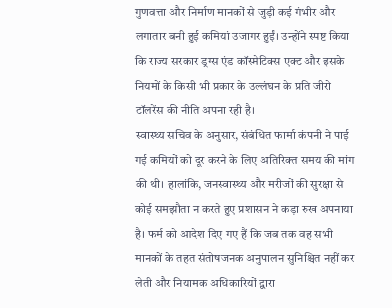गुणवत्ता और निर्माण मानकों से जुड़ी कई गंभीर और लगातार बनी हुई कमियां उजागर हुईं। उन्होंने स्पष्ट किया कि राज्य सरकार ड्रग्स एंड कॉस्मेटिक्स एक्ट और इसके नियमों के किसी भी प्रकार के उल्लंघन के प्रति जीरो टॉलरेंस की नीति अपना रही है।
स्वास्थ्य सचिव के अनुसार, संबंधित फार्मा कंपनी ने पाई गई कमियों को दूर करने के लिए अतिरिक्त समय की मांग की थी। हालांकि, जनस्वास्थ्य और मरीजों की सुरक्षा से कोई समझौता न करते हुए प्रशासन ने कड़ा रुख अपनाया है। फर्म को आदेश दिए गए हैं कि जब तक वह सभी मानकों के तहत संतोषजनक अनुपालन सुनिश्चित नहीं कर लेती और नियामक अधिकारियों द्वारा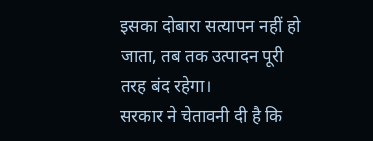इसका दोबारा सत्यापन नहीं हो जाता, तब तक उत्पादन पूरी तरह बंद रहेगा।
सरकार ने चेतावनी दी है कि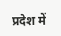प्रदेश में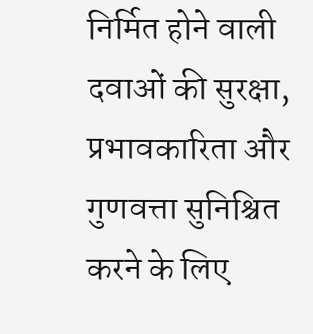निर्मित होने वाली दवाओं की सुरक्षा, प्रभावकारिता और गुणवत्ता सुनिश्चित करने के लिए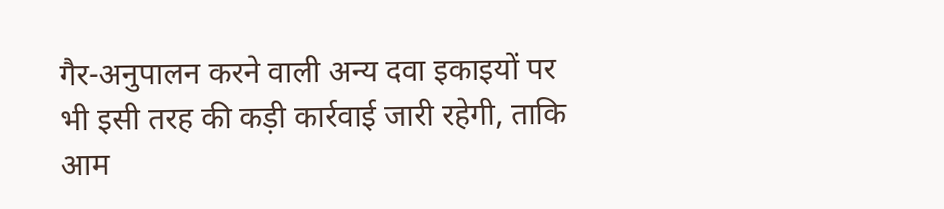गैर-अनुपालन करने वाली अन्य दवा इकाइयों पर भी इसी तरह की कड़ी कार्रवाई जारी रहेगी, ताकि आम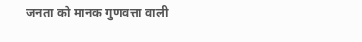जनता को मानक गुणवत्ता वाली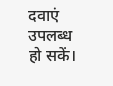दवाएं उपलब्ध हो सकें।